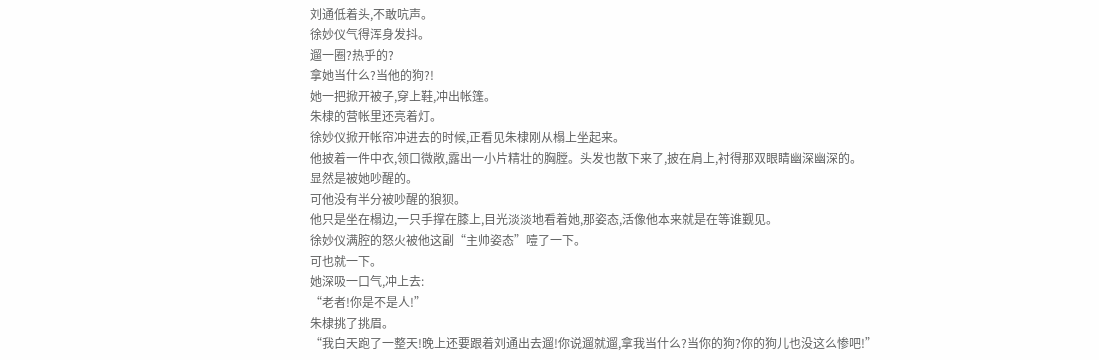刘通低着头,不敢吭声。
徐妙仪气得浑身发抖。
遛一圈?热乎的?
拿她当什么?当他的狗?!
她一把掀开被子,穿上鞋,冲出帐篷。
朱棣的营帐里还亮着灯。
徐妙仪掀开帐帘冲进去的时候,正看见朱棣刚从榻上坐起来。
他披着一件中衣,领口微敞,露出一小片精壮的胸膛。头发也散下来了,披在肩上,衬得那双眼睛幽深幽深的。
显然是被她吵醒的。
可他没有半分被吵醒的狼狈。
他只是坐在榻边,一只手撑在膝上,目光淡淡地看着她,那姿态,活像他本来就是在等谁觐见。
徐妙仪满腔的怒火被他这副“主帅姿态”噎了一下。
可也就一下。
她深吸一口气,冲上去:
“老者!你是不是人!”
朱棣挑了挑眉。
“我白天跑了一整天!晚上还要跟着刘通出去遛!你说遛就遛,拿我当什么?当你的狗?你的狗儿也没这么惨吧!”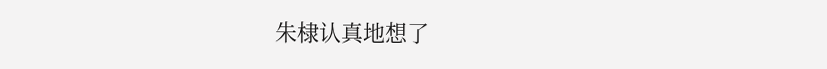朱棣认真地想了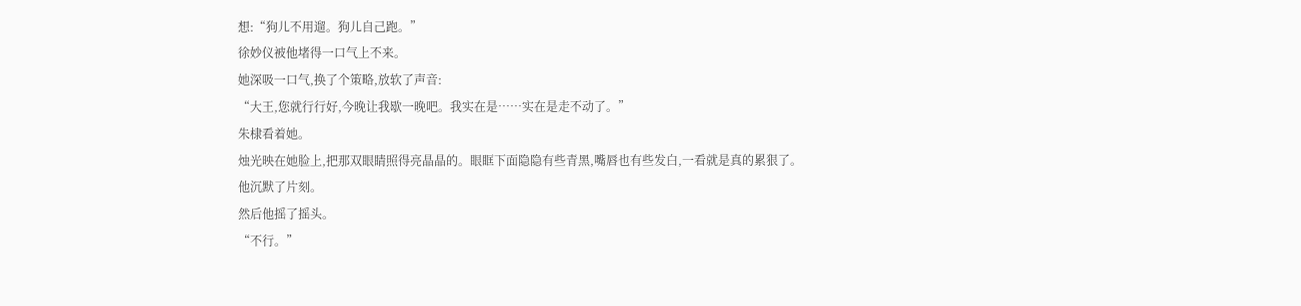想:“狗儿不用遛。狗儿自己跑。”
徐妙仪被他堵得一口气上不来。
她深吸一口气,换了个策略,放软了声音:
“大王,您就行行好,今晚让我歇一晚吧。我实在是……实在是走不动了。”
朱棣看着她。
烛光映在她脸上,把那双眼睛照得亮晶晶的。眼眶下面隐隐有些青黑,嘴唇也有些发白,一看就是真的累狠了。
他沉默了片刻。
然后他摇了摇头。
“不行。”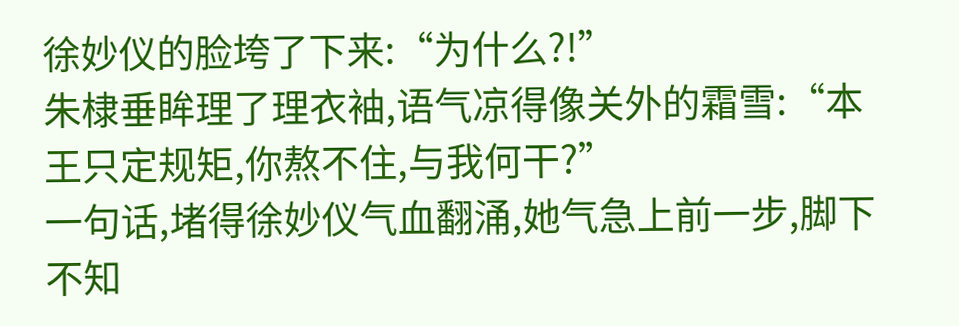徐妙仪的脸垮了下来:“为什么?!”
朱棣垂眸理了理衣袖,语气凉得像关外的霜雪:“本王只定规矩,你熬不住,与我何干?”
一句话,堵得徐妙仪气血翻涌,她气急上前一步,脚下不知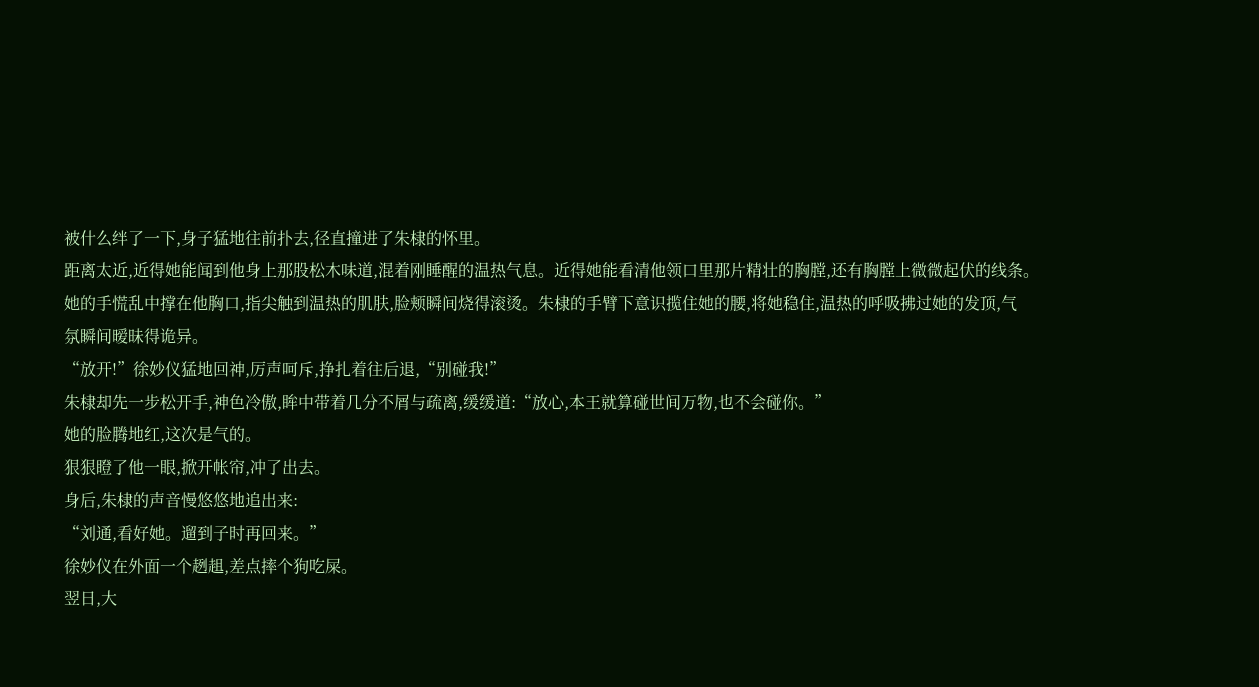被什么绊了一下,身子猛地往前扑去,径直撞进了朱棣的怀里。
距离太近,近得她能闻到他身上那股松木味道,混着刚睡醒的温热气息。近得她能看清他领口里那片精壮的胸膛,还有胸膛上微微起伏的线条。
她的手慌乱中撑在他胸口,指尖触到温热的肌肤,脸颊瞬间烧得滚烫。朱棣的手臂下意识揽住她的腰,将她稳住,温热的呼吸拂过她的发顶,气
氛瞬间暧昧得诡异。
“放开!”徐妙仪猛地回神,厉声呵斥,挣扎着往后退,“别碰我!”
朱棣却先一步松开手,神色冷傲,眸中带着几分不屑与疏离,缓缓道:“放心,本王就算碰世间万物,也不会碰你。”
她的脸腾地红,这次是气的。
狠狠瞪了他一眼,掀开帐帘,冲了出去。
身后,朱棣的声音慢悠悠地追出来:
“刘通,看好她。遛到子时再回来。”
徐妙仪在外面一个趔趄,差点摔个狗吃屎。
翌日,大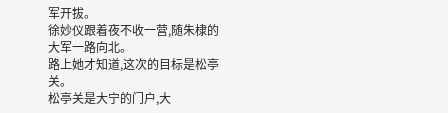军开拔。
徐妙仪跟着夜不收一营,随朱棣的大军一路向北。
路上她才知道,这次的目标是松亭关。
松亭关是大宁的门户,大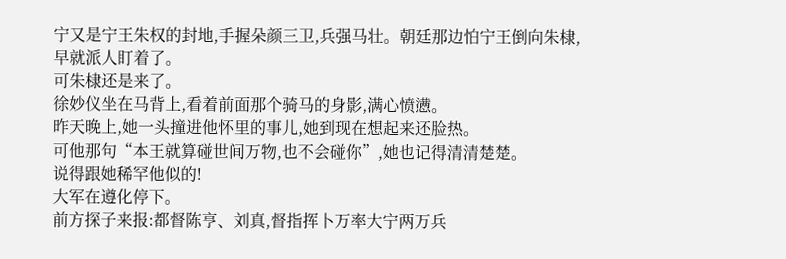宁又是宁王朱权的封地,手握朵颜三卫,兵强马壮。朝廷那边怕宁王倒向朱棣,早就派人盯着了。
可朱棣还是来了。
徐妙仪坐在马背上,看着前面那个骑马的身影,满心愤懑。
昨天晚上,她一头撞进他怀里的事儿,她到现在想起来还脸热。
可他那句“本王就算碰世间万物,也不会碰你”,她也记得清清楚楚。
说得跟她稀罕他似的!
大军在遵化停下。
前方探子来报:都督陈亨、刘真,督指挥卜万率大宁两万兵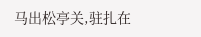马出松亭关,驻扎在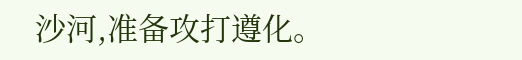沙河,准备攻打遵化。